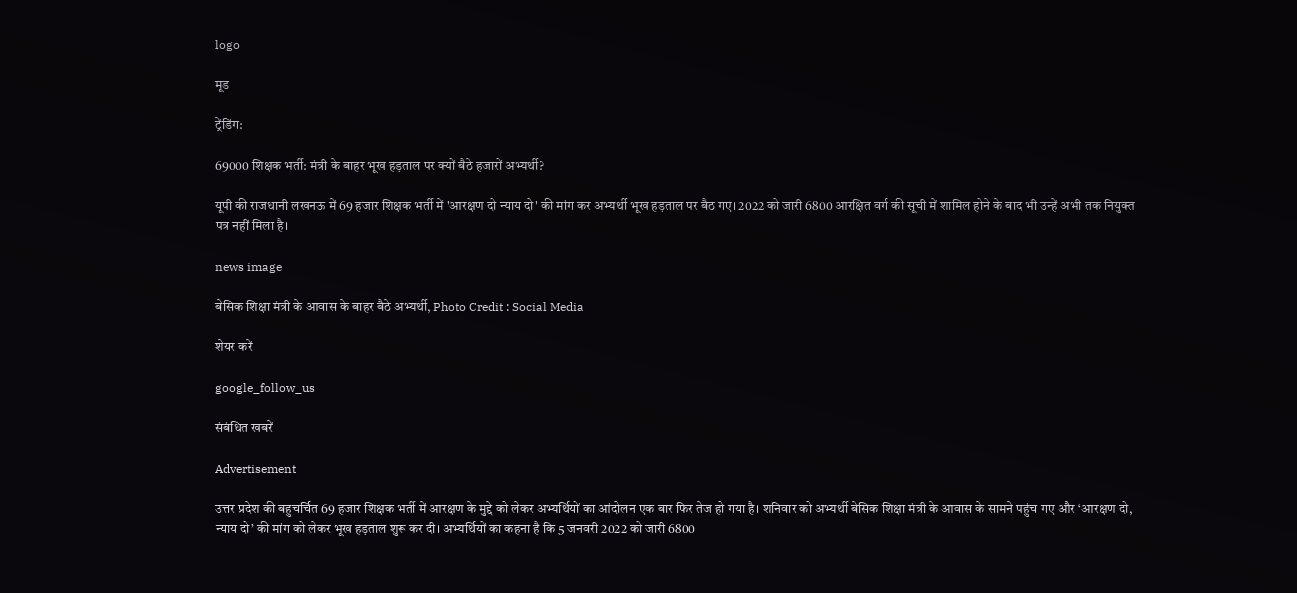logo

मूड

ट्रेंडिंग:

69000 शिक्षक भर्ती: मंत्री के बाहर भूख हड़ताल पर क्यों बैठे हजारों अभ्यर्थी?

यूपी की राजधानी लखनऊ में 69 हजार शिक्षक भर्ती में 'आरक्षण दो न्याय दो' की मांग कर अभ्यर्थी भूख हड़ताल पर बैठ गए। 2022 को जारी 6800 आरक्षित वर्ग की सूची में शामिल होने के बाद भी उन्हें अभी तक नियुक्त पत्र नहीं मिला है।

news image

बेसिक शिक्षा मंत्री के आवास के बाहर बैठे अभ्यर्थी, Photo Credit : Social Media

शेयर करें

google_follow_us

संबंधित खबरें

Advertisement

उत्तर प्रदेश की बहुचर्चित 69 हजार शिक्षक भर्ती में आरक्षण के मुद्दे को लेकर अभ्यर्थियों का आंदोलन एक बार फिर तेज हो गया है। शनिवार को अभ्यर्थी बेसिक शिक्षा मंत्री के आवास के सामने पहुंच गए और ‘आरक्षण दो, न्याय दो’ की मांग को लेकर भूख हड़ताल शुरू कर दी। अभ्यर्थियों का कहना है कि 5 जनवरी 2022 को जारी 6800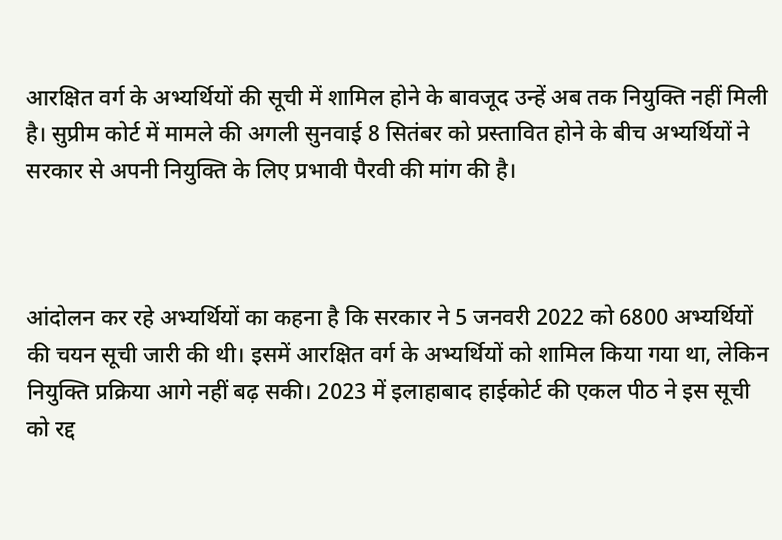आरक्षित वर्ग के अभ्यर्थियों की सूची में शामिल होने के बावजूद उन्हें अब तक नियुक्ति नहीं मिली है। सुप्रीम कोर्ट में मामले की अगली सुनवाई 8 सितंबर को प्रस्तावित होने के बीच अभ्यर्थियों ने सरकार से अपनी नियुक्ति के लिए प्रभावी पैरवी की मांग की है।



आंदोलन कर रहे अभ्यर्थियों का कहना है कि सरकार ने 5 जनवरी 2022 को 6800 अभ्यर्थियों की चयन सूची जारी की थी। इसमें आरक्षित वर्ग के अभ्यर्थियों को शामिल किया गया था, लेकिन नियुक्ति प्रक्रिया आगे नहीं बढ़ सकी। 2023 में इलाहाबाद हाईकोर्ट की एकल पीठ ने इस सूची को रद्द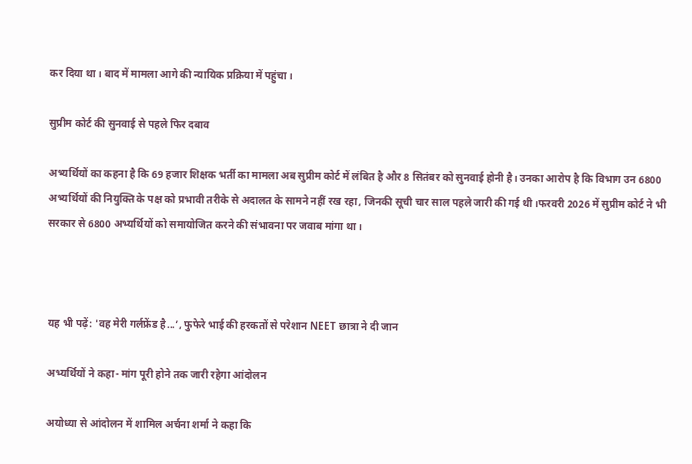कर दिया था। बाद में मामला आगे की न्यायिक प्रक्रिया में पहुंचा।

सुप्रीम कोर्ट की सुनवाई से पहले फिर दबाव

अभ्यर्थियों का कहना है कि 69 हजार शिक्षक भर्ती का मामला अब सुप्रीम कोर्ट में लंबित है और 8 सितंबर को सुनवाई होनी है। उनका आरोप है कि विभाग उन 6800 अभ्यर्थियों की नियुक्ति के पक्ष को प्रभावी तरीके से अदालत के सामने नहीं रख रहा, जिनकी सूची चार साल पहले जारी की गई थी।फरवरी 2026 में सुप्रीम कोर्ट ने भी सरकार से 6800 अभ्यर्थियों को समायोजित करने की संभावना पर जवाब मांगा था।



यह भी पढ़ें: 'वह मेरी गर्लफ्रेंड है...’, फुफेरे भाई की हरकतों से परेशान NEET छात्रा ने दी जान

अभ्यर्थियों ने कहा- मांग पूरी होने तक जारी रहेगा आंदोलन

अयोध्या से आंदोलन में शामिल अर्चना शर्मा ने कहा कि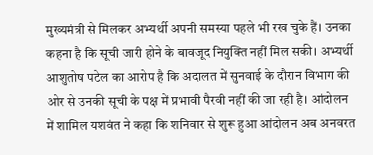मुख्यमंत्री से मिलकर अभ्यर्थी अपनी समस्या पहले भी रख चुके हैं। उनका कहना है कि सूची जारी होने के बावजूद नियुक्ति नहीं मिल सकी। अभ्यर्थी आशुतोष पटेल का आरोप है कि अदालत में सुनवाई के दौरान विभाग की ओर से उनकी सूची के पक्ष में प्रभावी पैरवी नहीं की जा रही है। आंदोलन में शामिल यशवंत ने कहा कि शनिवार से शुरू हुआ आंदोलन अब अनवरत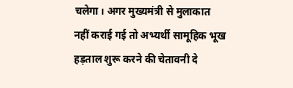चलेगा। अगर मुख्यमंत्री से मुलाकात नहीं कराई गई तो अभ्यर्थी सामूहिक भूख हड़ताल शुरू करने की चेतावनी दे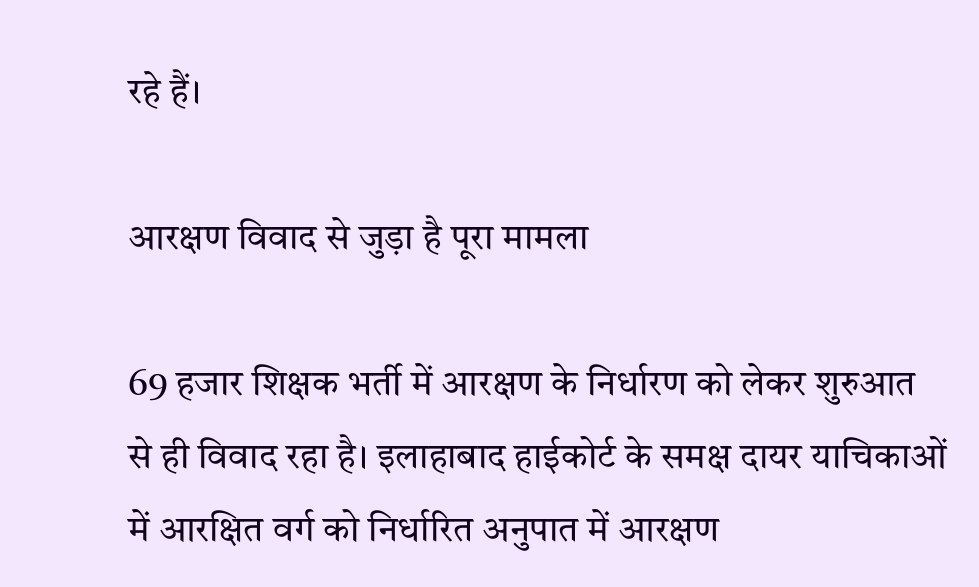रहे हैं।

आरक्षण विवाद से जुड़ा है पूरा मामला

69 हजार शिक्षक भर्ती में आरक्षण के निर्धारण को लेकर शुरुआत से ही विवाद रहा है। इलाहाबाद हाईकोर्ट के समक्ष दायर याचिकाओं में आरक्षित वर्ग को निर्धारित अनुपात में आरक्षण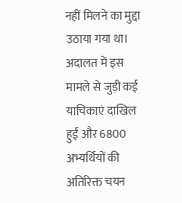नहीं मिलने का मुद्दा उठाया गया था। अदालत में इस मामले से जुड़ी कई याचिकाएं दाखिल हुईं और 6800 अभ्यर्थियों की अतिरिक्त चयन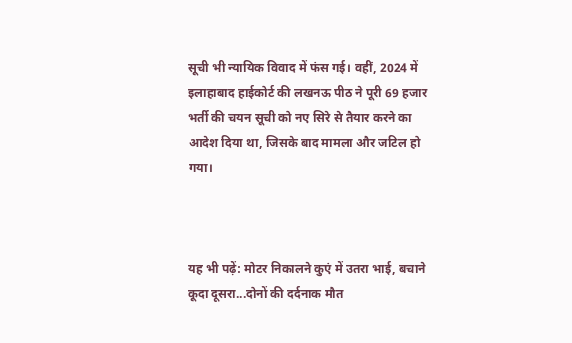सूची भी न्यायिक विवाद में फंस गई। वहीं, 2024 में इलाहाबाद हाईकोर्ट की लखनऊ पीठ ने पूरी 69 हजार भर्ती की चयन सूची को नए सिरे से तैयार करने का आदेश दिया था, जिसके बाद मामला और जटिल हो गया।



यह भी पढ़ें: मोटर निकालने कुएं में उतरा भाई, बचाने कूदा दूसरा...दोनों की दर्दनाक मौत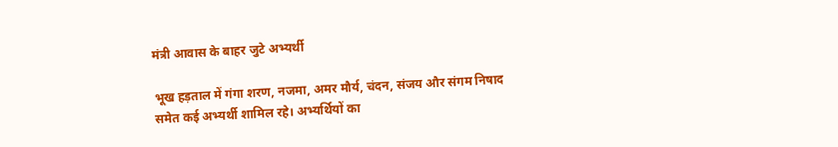मंत्री आवास के बाहर जुटे अभ्यर्थी

भूख हड़ताल में गंगा शरण, नजमा, अमर मौर्य, चंदन, संजय और संगम निषाद समेत कई अभ्यर्थी शामिल रहे। अभ्यर्थियों का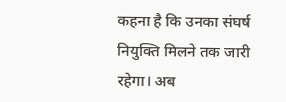कहना है कि उनका संघर्ष नियुक्ति मिलने तक जारी रहेगा। अब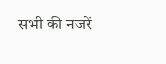सभी की नजरें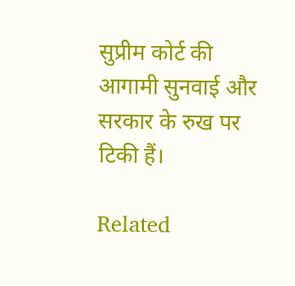सुप्रीम कोर्ट की आगामी सुनवाई और सरकार के रुख पर टिकी हैं।

Related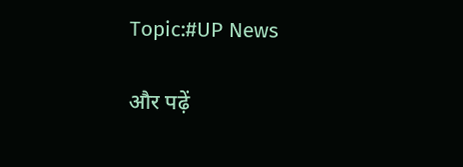Topic:#UP News

और पढ़ें